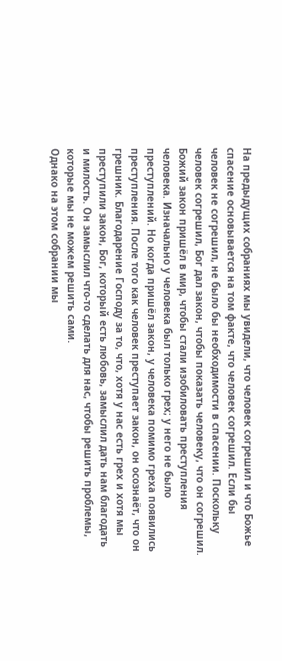На предыдущих собраниях мы увидели, что человек согрешил и что Божье спасение основывается на том факте, что человек согрешил. Если бы человек не согрешил, не было бы необходимости в спасении. Поскольку человек согрешил, Бог дал закон, чтобы показать человеку, что он согрешил. Божий закон пришёл в мир, чтобы стали изобиловать преступления человека. Изначально у человека был только грех; у него не было преступлений. Но когда пришёл закон, у человека помимо греха появились преступления. После того как человек преступает закон, он осознаёт, что он грешник. Благодарение Господу за то, что, хотя у нас есть грех и хотя мы преступили закон, Бог, который есть любовь, замыслил дать нам благодать и милость. Он замыслил что-то сделать для нас, чтобы решить проблемы, которые мы не можем решить сами.
Однако на этом собрании мы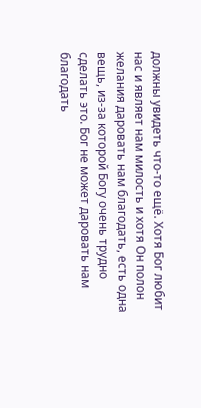должны увидеть что-то ещё. Хотя Бог любит нас и являет нам милость и хотя Он полон желания даровать нам благодать, есть одна вещь, из-за которой Богу очень трудно сделать это. Бог не может даровать нам благодать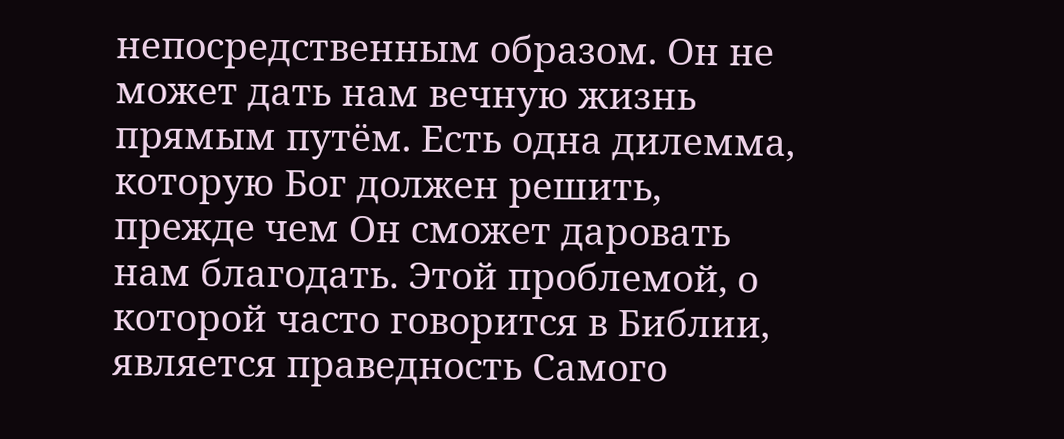непосредственным образом. Он не может дать нам вечную жизнь прямым путём. Есть одна дилемма, которую Бог должен решить, прежде чем Он сможет даровать нам благодать. Этой проблемой, о которой часто говорится в Библии, является праведность Самого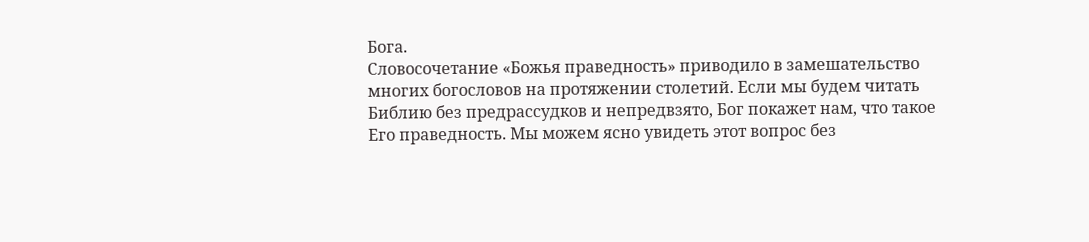Бога.
Словосочетание «Божья праведность» приводило в замешательство многих богословов на протяжении столетий. Если мы будем читать Библию без предрассудков и непредвзято, Бог покажет нам, что такое Его праведность. Мы можем ясно увидеть этот вопрос без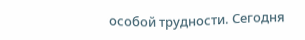особой трудности. Сегодня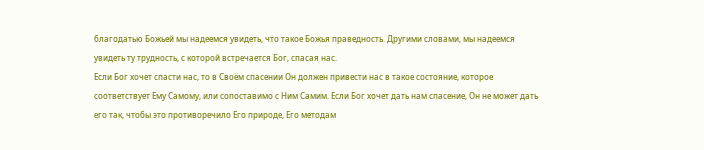благодатью Божьей мы надеемся увидеть, что такое Божья праведность. Другими словами, мы надеемся увидеть ту трудность, с которой встречается Бог, спасая нас.
Если Бог хочет спасти нас, то в Своём спасении Он должен привести нас в такое состояние, которое соответствует Ему Самому, или сопоставимо с Ним Самим. Если Бог хочет дать нам спасение, Он не может дать его так, чтобы это противоречило Его природе, Его методам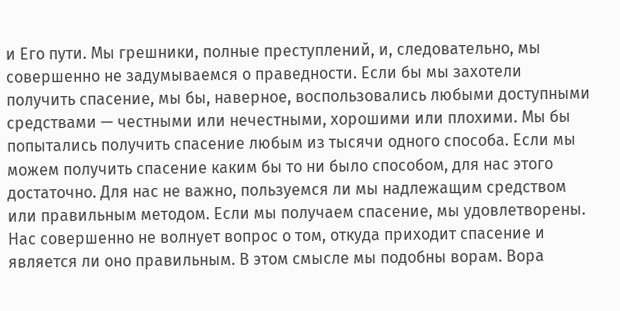и Его пути. Мы грешники, полные преступлений, и, следовательно, мы совершенно не задумываемся о праведности. Если бы мы захотели получить спасение, мы бы, наверное, воспользовались любыми доступными средствами — честными или нечестными, хорошими или плохими. Мы бы попытались получить спасение любым из тысячи одного способа. Если мы можем получить спасение каким бы то ни было способом, для нас этого достаточно. Для нас не важно, пользуемся ли мы надлежащим средством или правильным методом. Если мы получаем спасение, мы удовлетворены. Нас совершенно не волнует вопрос о том, откуда приходит спасение и является ли оно правильным. В этом смысле мы подобны ворам. Вора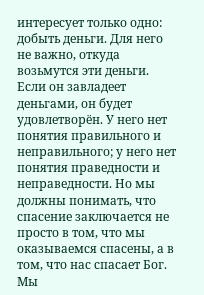интересует только одно: добыть деньги. Для него не важно, откуда возьмутся эти деньги. Если он завладеет деньгами, он будет удовлетворён. У него нет понятия правильного и неправильного; у него нет понятия праведности и неправедности. Но мы должны понимать, что спасение заключается не просто в том, что мы оказываемся спасены, а в том, что нас спасает Бог. Мы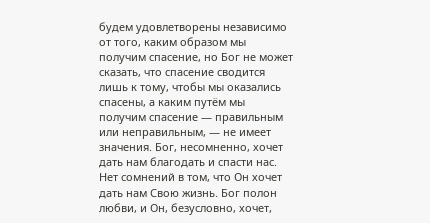будем удовлетворены независимо от того, каким образом мы получим спасение, но Бог не может сказать, что спасение сводится лишь к тому, чтобы мы оказались спасены, а каким путём мы получим спасение — правильным или неправильным, — не имеет значения. Бог, несомненно, хочет дать нам благодать и спасти нас. Нет сомнений в том, что Он хочет дать нам Свою жизнь. Бог полон любви, и Он, безусловно, хочет,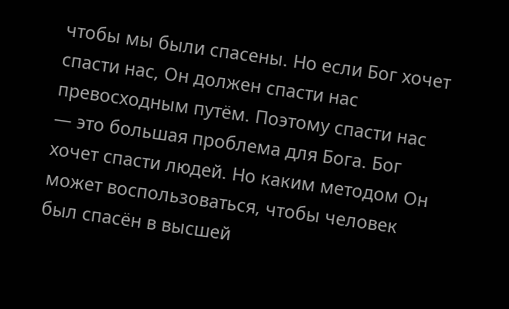чтобы мы были спасены. Но если Бог хочет спасти нас, Он должен спасти нас превосходным путём. Поэтому спасти нас — это большая проблема для Бога. Бог хочет спасти людей. Но каким методом Он может воспользоваться, чтобы человек был спасён в высшей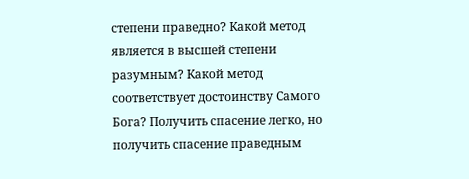степени праведно? Какой метод является в высшей степени разумным? Какой метод соответствует достоинству Самого Бога? Получить спасение легко, но получить спасение праведным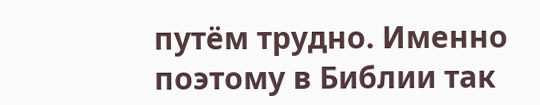путём трудно. Именно поэтому в Библии так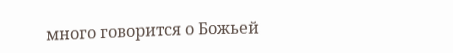много говорится о Божьей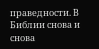праведности. В Библии снова и снова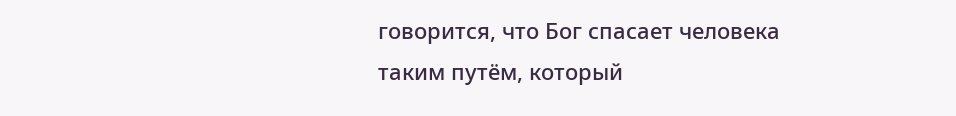говорится, что Бог спасает человека таким путём, который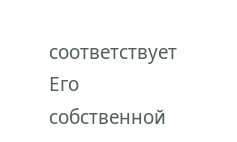соответствует Его собственной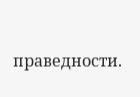праведности.